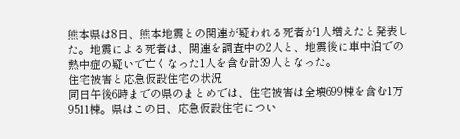熊本県は8日、熊本地震との関連が疑われる死者が1人増えたと発表した。地震による死者は、関連を調査中の2人と、地震後に車中泊での熱中症の疑いで亡くなった1人を含む計39人となった。
住宅被害と応急仮設住宅の状況
同日午後6時までの県のまとめでは、住宅被害は全壊699棟を含む1万9511棟。県はこの日、応急仮設住宅につい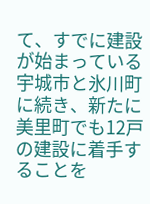て、すでに建設が始まっている宇城市と氷川町に続き、新たに美里町でも12戸の建設に着手することを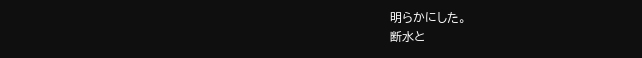明らかにした。
断水と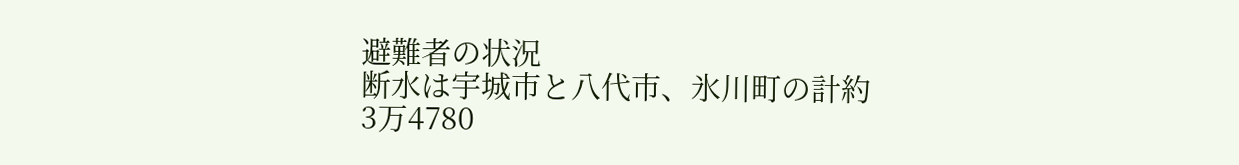避難者の状況
断水は宇城市と八代市、氷川町の計約3万4780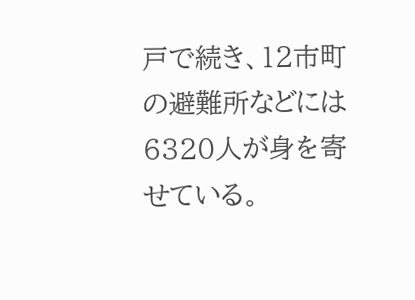戸で続き、12市町の避難所などには6320人が身を寄せている。